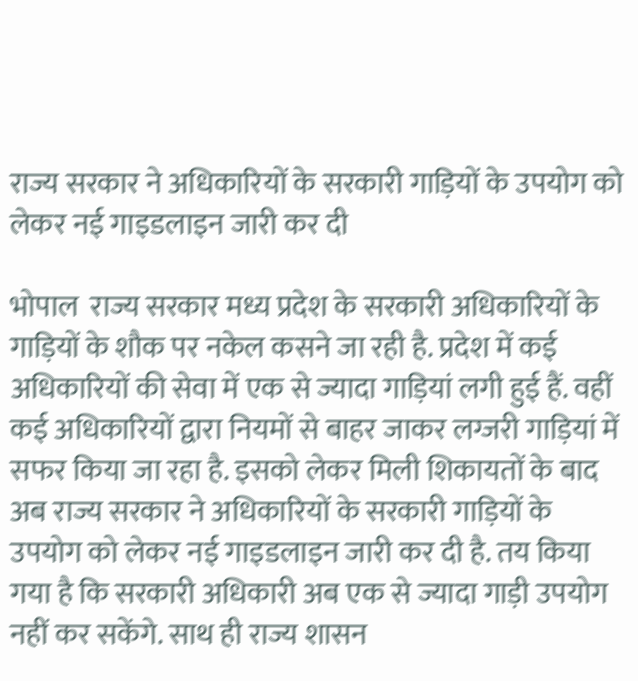राज्य सरकार ने अधिकारियों के सरकारी गाड़ियों के उपयोग को लेकर नई गाइडलाइन जारी कर दी

भोपाल  राज्य सरकार मध्य प्रदेश के सरकारी अधिकारियों के गाड़ियों के शौक पर नकेल कसने जा रही है. प्रदेश में कई अधिकारियों की सेवा में एक से ज्यादा गाड़ियां लगी हुई हैं. वहीं कई अधिकारियों द्वारा नियमों से बाहर जाकर लग्जरी गाड़ियां में सफर किया जा रहा है. इसको लेकर मिली शिकायतों के बाद अब राज्य सरकार ने अधिकारियों के सरकारी गाड़ियों के उपयोग को लेकर नई गाइडलाइन जारी कर दी है. तय किया गया है कि सरकारी अधिकारी अब एक से ज्यादा गाड़ी उपयोग नहीं कर सकेंगे. साथ ही राज्य शासन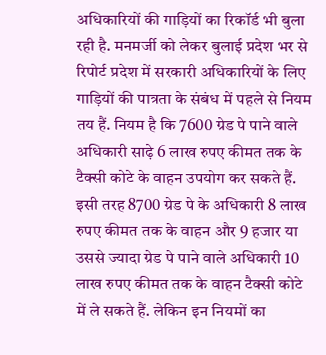अधिकारियों की गाड़ियों का रिकॉर्ड भी बुला रही है. मनमर्जी को लेकर बुलाई प्रदेश भर से रिपोर्ट प्रदेश में सरकारी अधिकारियों के लिए गाड़ियों की पात्रता के संबंध में पहले से नियम तय हैं. नियम है कि 7600 ग्रेड पे पाने वाले अधिकारी साढ़े 6 लाख रुपए कीमत तक के टैक्सी कोटे के वाहन उपयोग कर सकते हैं. इसी तरह 8700 ग्रेड पे के अधिकारी 8 लाख रुपए कीमत तक के वाहन और 9 हजार या उससे ज्यादा ग्रेड पे पाने वाले अधिकारी 10 लाख रुपए कीमत तक के वाहन टैक्सी कोटे में ले सकते हैं. लेकिन इन नियमों का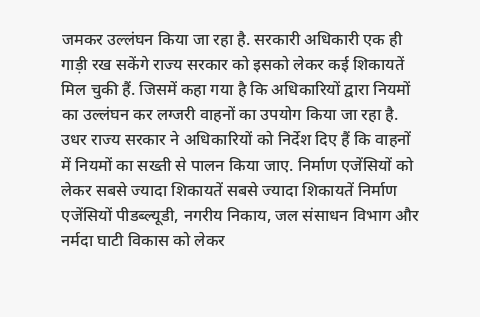जमकर उल्लंघन किया जा रहा है. सरकारी अधिकारी एक ही गाड़ी रख सकेंगे राज्य सरकार को इसको लेकर कई शिकायतें मिल चुकी हैं. जिसमें कहा गया है कि अधिकारियों द्वारा नियमों का उल्लंघन कर लग्जरी वाहनों का उपयोग किया जा रहा है. उधर राज्य सरकार ने अधिकारियों को निर्देश दिए हैं कि वाहनों में नियमों का सख्ती से पालन किया जाए. निर्माण एजेंसियों को लेकर सबसे ज्यादा शिकायतें सबसे ज्यादा शिकायतें निर्माण एजेंसियों पीडब्ल्यूडी, नगरीय निकाय, जल संसाधन विभाग और नर्मदा घाटी विकास को लेकर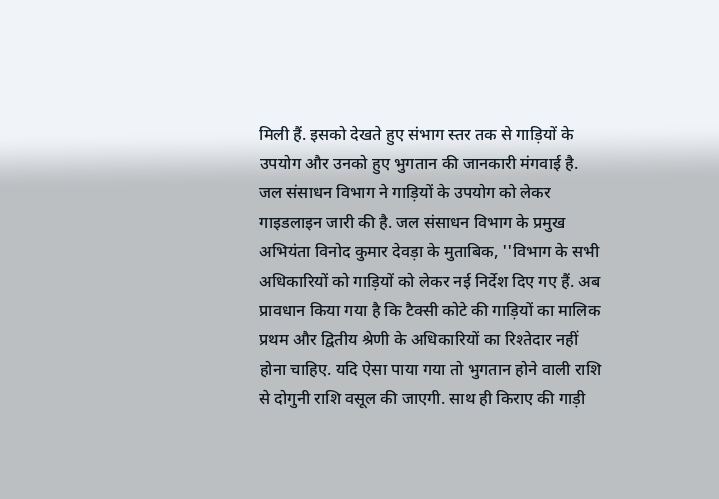मिली हैं. इसको देखते हुए संभाग स्तर तक से गाड़ियों के उपयोग और उनको हुए भुगतान की जानकारी मंगवाई है. जल संसाधन विभाग ने गाड़ियों के उपयोग को लेकर गाइडलाइन जारी की है. जल संसाधन विभाग के प्रमुख अभियंता विनोद कुमार देवड़ा के मुताबिक, ''विभाग के सभी अधिकारियों को गाड़ियों को लेकर नई निर्देश दिए गए हैं. अब प्रावधान किया गया है कि टैक्सी कोटे की गाड़ियों का मालिक प्रथम और द्वितीय श्रेणी के अधिकारियों का रिश्तेदार नहीं होना चाहिए. यदि ऐसा पाया गया तो भुगतान होने वाली राशि से दोगुनी राशि वसूल की जाएगी. साथ ही किराए की गाड़ी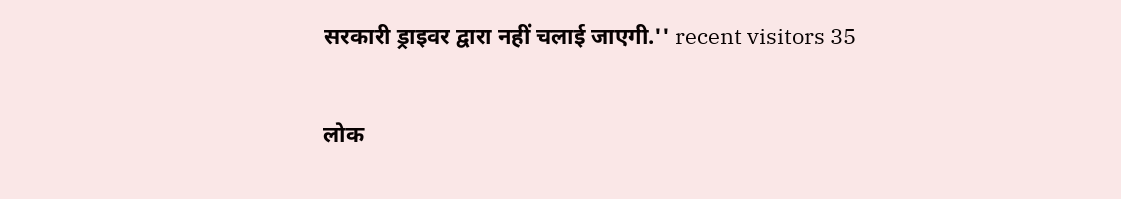सरकारी ड्राइवर द्वारा नहीं चलाई जाएगी.'' recent visitors 35

लोक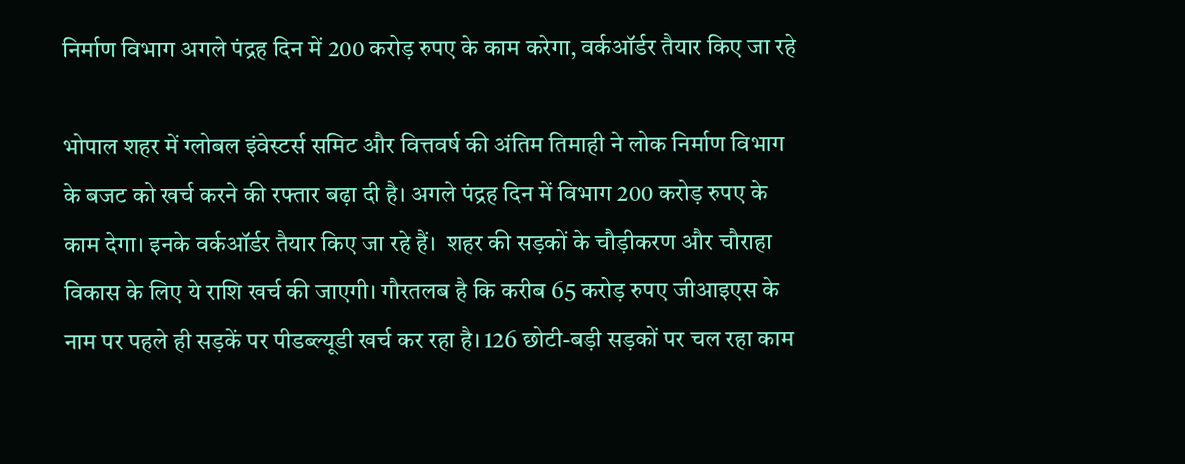निर्माण विभाग अगले पंद्रह दिन में 200 करोड़ रुपए के काम करेगा, वर्कऑर्डर तैयार किए जा रहे

भोपाल शहर में ग्लोबल इंवेस्टर्स समिट और वित्तवर्ष की अंतिम तिमाही ने लोक निर्माण विभाग के बजट को खर्च करने की रफ्तार बढ़ा दी है। अगले पंद्रह दिन में विभाग 200 करोड़ रुपए के काम देगा। इनके वर्कऑर्डर तैयार किए जा रहे हैं।  शहर की सड़कों के चौड़ीकरण और चौराहा विकास के लिए ये राशि खर्च की जाएगी। गौरतलब है कि करीब 65 करोड़ रुपए जीआइएस के नाम पर पहले ही सड़कें पर पीडब्ल्यूडी खर्च कर रहा है। 126 छोटी-बड़ी सड़कों पर चल रहा काम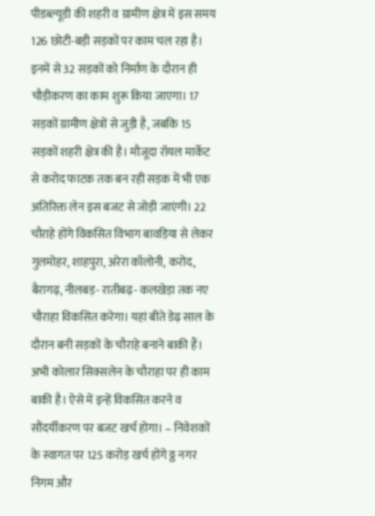पीडब्ल्यूडी की शहरी व ग्रामीण क्षेत्र में इस समय 126 छोटी-बड़ी सड़कों पर काम चल रहा है। इनमें से 32 सड़कों को निर्माण के दौरान ही चौड़ीकरण का काम शुरू किया जाएगा। 17 सड़कों ग्रामीण क्षेत्रों से जुड़ी है, जबकि 15 सड़कों शहरी क्षेत्र की है। मौजूदा रॉयल मार्केट से करोद फाटक तक बन रही सड़क में भी एक अतिरिक्त लेन इस बजट से जोड़ी जाएंगी। 22 चौराहे होंगे विकसित विभाग बावड़िया से लेकर गुलमोहर, शाहपुरा, अरेरा कॉलोनी, करोद, बैरागढ़, नीलबड़- रातीबढ़- कलखेड़ा तक नए चौराहा विकसित करेगा। यहां बीते डेढ़ साल के दौरान बनी सड़कों के चौराहे बनाने बाकी हैं। अभी कोलार सिक्सलेन के चौराहा पर ही काम बाकी है। ऐसे में इन्हें विकसित करने व सौंदर्यीकरण पर बजट खर्च होगा। – निवेशकों के स्वागत पर 125 करोड़ खर्च होंगे ठ्ठ नगर निगम और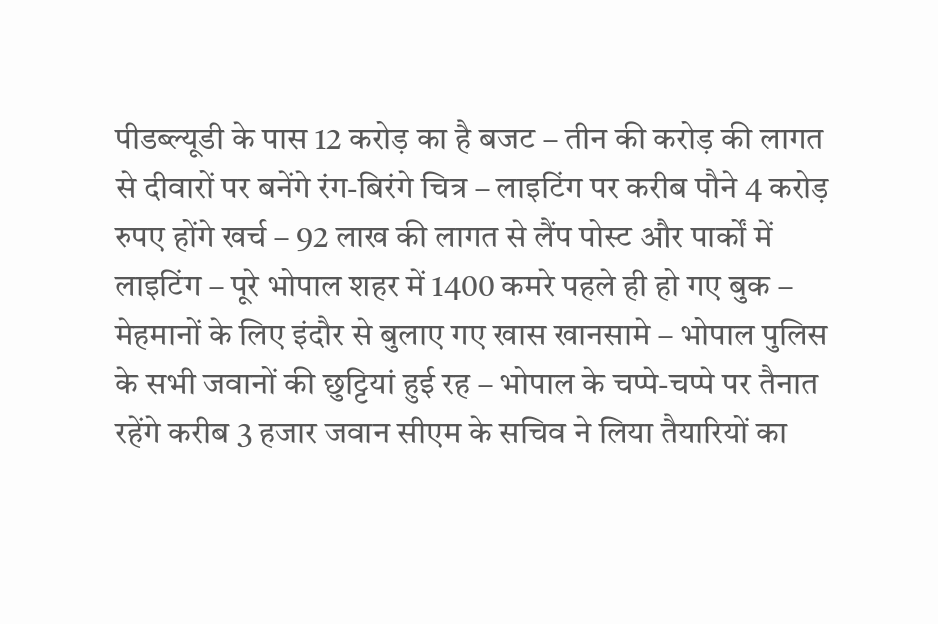पीडब्ल्यूडी के पास 12 करोड़ का है बजट – तीन की करोड़ की लागत से दीवारों पर बनेंगे रंग-बिरंगे चित्र – लाइटिंग पर करीब पौने 4 करोड़ रुपए होंगे खर्च – 92 लाख की लागत से लैंप पोस्ट और पार्कों में लाइटिंग – पूरे भोपाल शहर में 1400 कमरे पहले ही हो गए बुक – मेहमानों के लिए इंदौर से बुलाए गए खास खानसामे – भोपाल पुलिस के सभी जवानों की छुट्टियां हुई रह – भोपाल के चप्पे-चप्पे पर तैनात रहेंगे करीब 3 हजार जवान सीएम के सचिव ने लिया तैयारियों का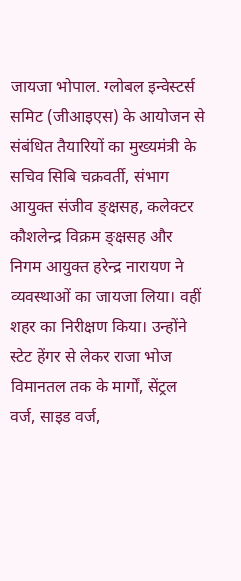जायजा भोपाल. ग्लोबल इन्वेस्टर्स समिट (जीआइएस) के आयोजन से संबंधित तैयारियों का मुख्यमंत्री के सचिव सिबि चक्रवर्ती, संभाग आयुक्त संजीव ङ्क्षसह, कलेक्टर कौशलेन्द्र विक्रम ङ्क्षसह और निगम आयुक्त हरेन्द्र नारायण ने व्यवस्थाओं का जायजा लिया। वहीं शहर का निरीक्षण किया। उन्होंने स्टेट हेंगर से लेकर राजा भोज विमानतल तक के मार्गों, सेंट्रल वर्ज, साइड वर्ज,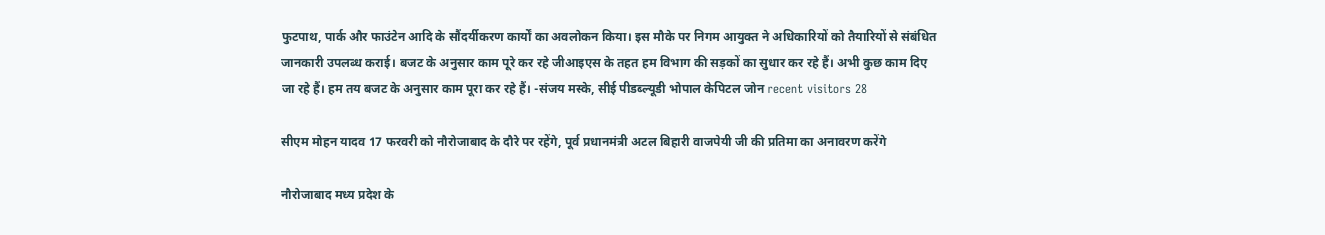फुटपाथ, पार्क और फाउंटेन आदि के सौंदर्यीकरण कार्यों का अवलोकन किया। इस मौके पर निगम आयुक्त ने अधिकारियों को तैयारियों से संबंधित जानकारी उपलब्ध कराई। बजट के अनुसार काम पूरे कर रहे जीआइएस के तहत हम विभाग की सड़कों का सुधार कर रहे हैं। अभी कुछ काम दिए जा रहे हैं। हम तय बजट के अनुसार काम पूरा कर रहे हैं। -संजय मस्के, सीई पीडब्ल्यूडी भोपाल केपिटल जोन recent visitors 28

सीएम मोहन यादव 17 फरवरी को नौरोजाबाद के दौरे पर रहेंगे, पूर्व प्रधानमंत्री अटल बिहारी वाजपेयी जी की प्रतिमा का अनावरण करेंगे

नौरोजाबाद मध्य प्रदेश के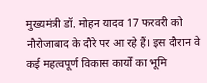मुख्यमंत्री डॉ. मोहन यादव 17 फरवरी को नौरोजाबाद के दौरे पर आ रहे हैं। इस दौरान वे कई महत्वपूर्ण विकास कार्यों का भूमि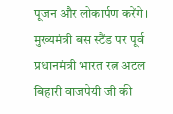पूजन और लोकार्पण करेंगे। मुख्यमंत्री बस स्टैंड पर पूर्व प्रधानमंत्री भारत रत्न अटल बिहारी वाजपेयी जी की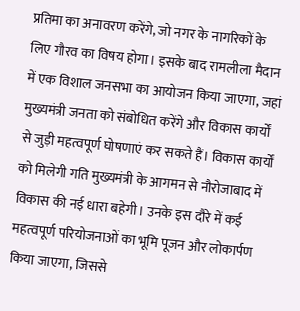प्रतिमा का अनावरण करेंगे, जो नगर के नागरिकों के लिए गौरव का विषय होगा। इसके बाद रामलीला मैदान में एक विशाल जनसभा का आयोजन किया जाएगा, जहां मुख्यमंत्री जनता को संबोधित करेंगे और विकास कार्यों से जुड़ी महत्वपूर्ण घोषणाएं कर सकते हैं। विकास कार्यों को मिलेगी गति मुख्यमंत्री के आगमन से नौरोजाबाद में विकास की नई धारा बहेगी। उनके इस दौरे में कई महत्वपूर्ण परियोजनाओं का भूमि पूजन और लोकार्पण किया जाएगा, जिससे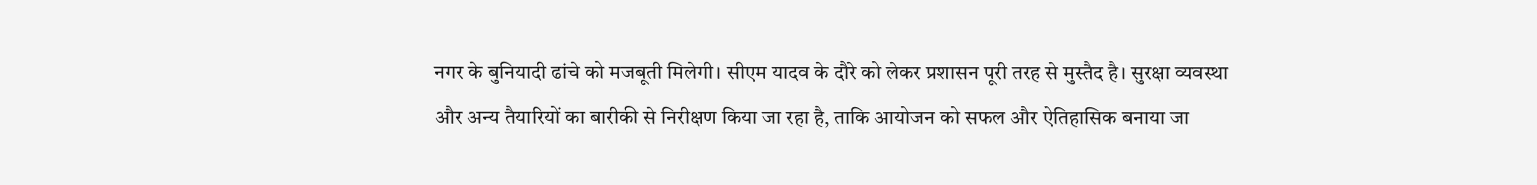नगर के बुनियादी ढांचे को मजबूती मिलेगी। सीएम यादव के दौरे को लेकर प्रशासन पूरी तरह से मुस्तैद है। सुरक्षा व्यवस्था और अन्य तैयारियों का बारीकी से निरीक्षण किया जा रहा है, ताकि आयोजन को सफल और ऐतिहासिक बनाया जा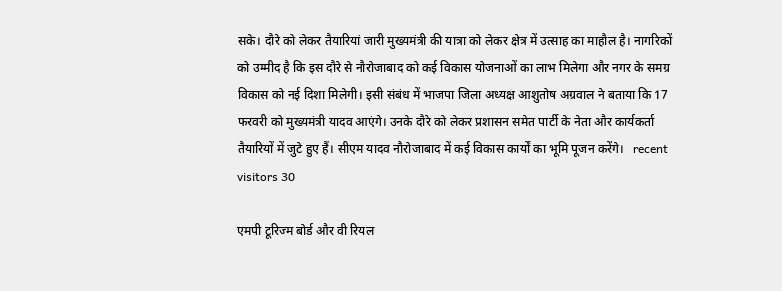सके। दौरे को लेकर तैयारियां जारी मुख्यमंत्री की यात्रा को लेकर क्षेत्र में उत्साह का माहौल है। नागरिकों को उम्मीद है कि इस दौरे से नौरोजाबाद को कई विकास योजनाओं का लाभ मिलेगा और नगर के समग्र विकास को नई दिशा मिलेगी। इसी संबंध में भाजपा जिला अध्यक्ष आशुतोष अग्रवाल ने बताया कि 17 फरवरी को मुख्यमंत्री यादव आएंगे। उनके दौरे को लेकर प्रशासन समेत पार्टी के नेता और कार्यकर्ता तैयारियों में जुटे हुए हैं। सीएम यादव नौरोजाबाद में कई विकास कार्यों का भूमि पूजन करेंगे।   recent visitors 30

एमपी टूरिज्म बोर्ड और वी रियल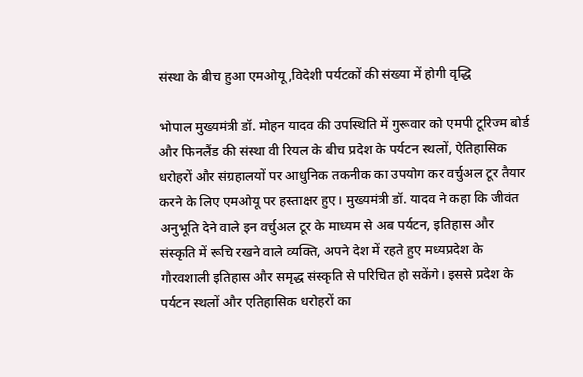संस्था के बीच हुआ एमओयू,विदेशी पर्यटकों की संख्या में होगी वृद्धि

भोपाल मुख्यमंत्री डॉ. मोहन यादव की उपस्थिति में गुरूवार को एमपी टूरिज्म बोर्ड और फिनलैंड की संस्था वी रियल के बीच प्रदेश के पर्यटन स्थलों, ऐतिहासिक धरोहरों और संग्रहालयों पर आधुनिक तकनीक का उपयोग कर वर्चुअल टूर तैयार करने के लिए एमओयू पर हस्ताक्षर हुए। मुख्यमंत्री डॉ. यादव ने कहा कि जीवंत अनुभूति देने वाले इन वर्चुअल टूर के माध्यम से अब पर्यटन, इतिहास और संस्कृति में रूचि रखने वाले व्यक्ति, अपने देश में रहते हुए मध्यप्रदेश के गौरवशाली इतिहास और समृद्ध संस्कृति से परिचित हो सकेंगे। इससे प्रदेश के पर्यटन स्थलों और एतिहासिक धरोहरों का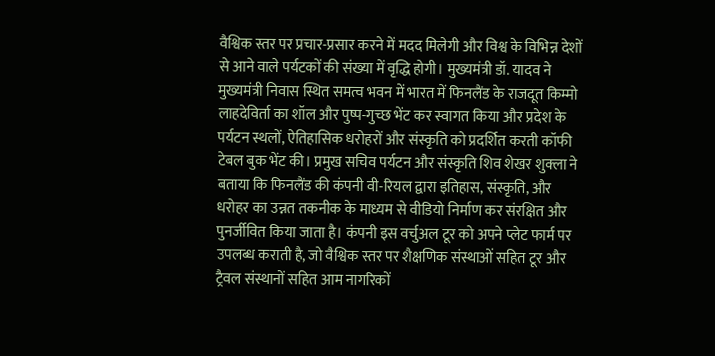वैश्विक स्तर पर प्रचार-प्रसार करने में मदद मिलेगी और विश्व के विभिन्न देशों से आने वाले पर्यटकों की संख्या में वृद्धि होगी। मुख्यमंत्री डॉ. यादव ने मुख्यमंत्री निवास स्थित समत्व भवन में भारत में फिनलैंड के राजदूत किम्मो लाहदेविर्ता का शॉल और पुष्प-गुच्छ भेंट कर स्वागत किया और प्रदेश के पर्यटन स्थलों, ऐतिहासिक धरोहरों और संस्कृति को प्रदर्शित करती कॉफी टेबल बुक भेंट की। प्रमुख सचिव पर्यटन और संस्कृति शिव शेखर शुक्ला ने बताया कि फिनलैंड की कंपनी वी-रियल द्वारा इतिहास, संस्कृति, और धरोहर का उन्नत तकनीक के माध्यम से वीडियो निर्माण कर संरक्षित और पुनर्जीवित किया जाता है। कंपनी इस वर्चुअल टूर को अपने प्लेट फार्म पर उपलब्ध कराती है, जो वैश्विक स्तर पर शैक्षणिक संस्थाओं सहित टूर और ट्रैवल संस्थानों सहित आम नागरिकों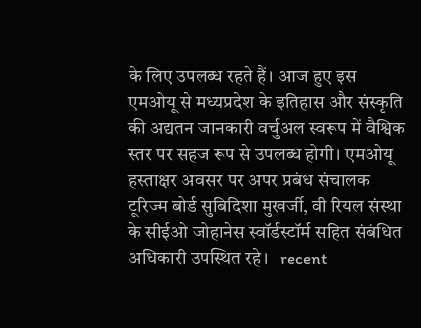के लिए उपलब्ध रहते हैं। आज हुए इस एमओयू से मध्यप्रदेश के इतिहास और संस्कृति की अद्यतन जानकारी वर्चुअल स्वरूप में वैश्विक स्तर पर सहज रूप से उपलब्ध होगी। एमओयू हस्ताक्षर अवसर पर अपर प्रबंध संचालक टूरिज्म बोर्ड सुबिदिशा मुखर्जी, वी रियल संस्था के सीईओ जोहानेस स्वॉर्डस्टॉर्म सहित संबंधित अधिकारी उपस्थित रहे।   recent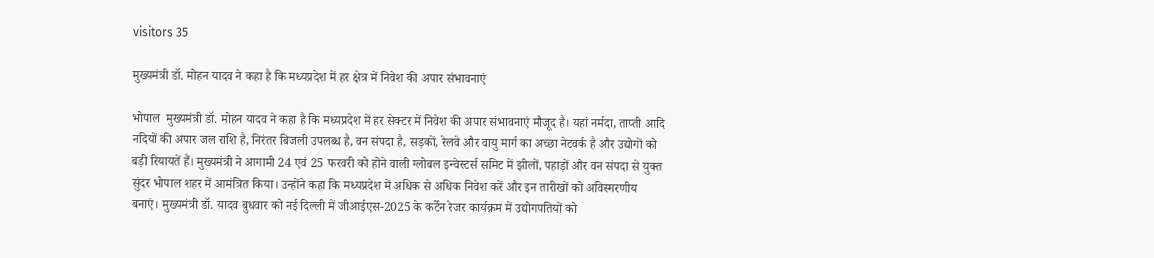visitors 35

मुख्यमंत्री डॉ. मोहन यादव ने कहा है कि मध्यप्रदेश में हर क्षेत्र में निवेश की अपार संभावनाएं

भोपाल  मुख्यमंत्री डॉ. मोहन यादव ने कहा है कि मध्यप्रदेश में हर सेक्टर में निवेश की अपार संभावनाएं मौजूद है। यहां नर्मदा, ताप्ती आदि नदियों की अपार जल राशि है, निरंतर बिजली उपलब्ध है, वन संपदा है, सड़कों, रेलवे और वायु मार्ग का अच्छा नेटवर्क है और उद्योगों को बड़ी रियायतें हैं। मुख्यमंत्री ने आगामी 24 एवं 25 फरवरी को होने वाली ग्लोबल इन्वेस्टर्स समिट में झीलों, पहाड़ों और वन संपदा से युक्त सुंदर भोपाल शहर में आमंत्रित किया। उन्होंने कहा कि मध्यप्रदेश में अधिक से अधिक निवेश करें और इन तारीखों को अविस्मरणीय बनाएं। मुख्यमंत्री डॉ. यादव बुधवार को नई दिल्ली में जीआईएस-2025 के कर्टेन रेजर कार्यक्रम में उद्योगपतियों को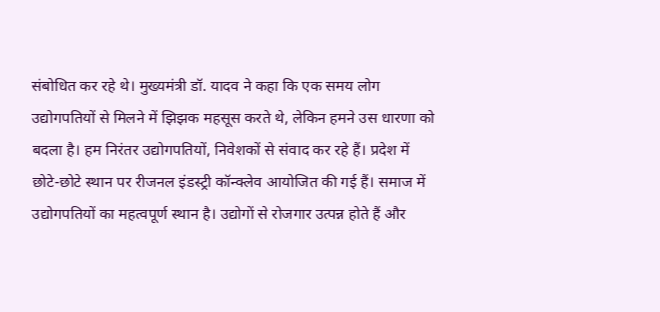संबोधित कर रहे थे। मुख्यमंत्री डॉ. यादव ने कहा कि एक समय लोग उद्योगपतियों से मिलने में झिझक महसूस करते थे, लेकिन हमने उस धारणा को बदला है। हम निरंतर उद्योगपतियों, निवेशकों से संवाद कर रहे हैं। प्रदेश में छोटे-छोटे स्थान पर रीजनल इंडस्ट्री कॉन्क्लेव आयोजित की गई हैं। समाज में उद्योगपतियों का महत्वपूर्ण स्थान है। उद्योगों से रोजगार उत्पन्न होते हैं और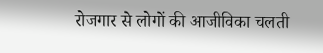रोजगार से लोगों की आजीविका चलती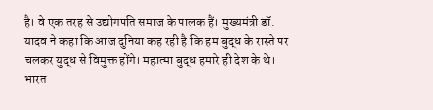है। वे एक तरह से उद्योगपति समाज के पालक हैं। मुख्यमंत्री डॉ. यादव ने कहा कि आज दुनिया कह रही है कि हम बुद्ध के रास्ते पर चलकर युद्ध से विमुक्त होंगे। महात्मा बुद्ध हमारे ही देश के थे। भारत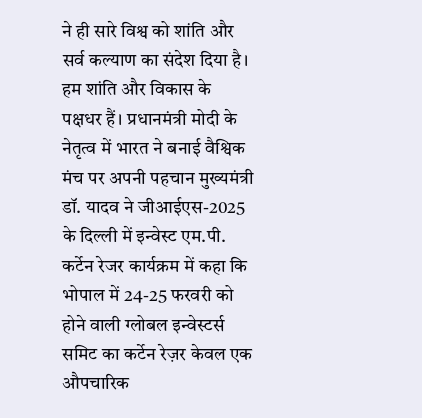ने ही सारे विश्व को शांति और सर्व कल्याण का संदेश दिया है। हम शांति और विकास के पक्षधर हैं। प्रधानमंत्री मोदी के नेतृत्व में भारत ने बनाई वैश्विक मंच पर अपनी पहचान मुख्यमंत्री डॉ. यादव ने जीआईएस-2025 के दिल्ली में इन्वेस्ट एम.पी. कर्टेन रेजर कार्यक्रम में कहा कि भोपाल में 24-25 फरवरी को होने वाली ग्लोबल इन्वेस्टर्स समिट का कर्टेन रेज़र केवल एक औपचारिक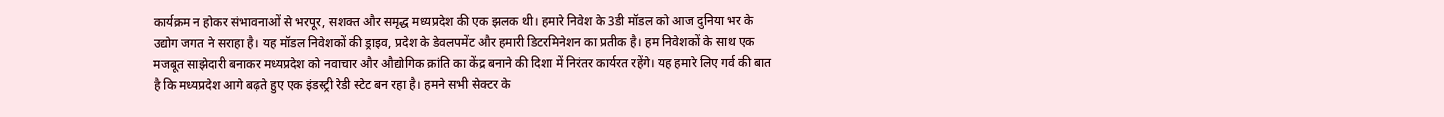कार्यक्रम न होकर संभावनाओं से भरपूर, सशक्त और समृद्ध मध्यप्रदेश की एक झलक थी। हमारे निवेश के 3डी मॉडल को आज दुनिया भर के उद्योग जगत ने सराहा है। यह मॉडल निवेशकों की ड्राइव, प्रदेश के डेवलपमेंट और हमारी डिटरमिनेशन का प्रतीक है। हम निवेशकों के साथ एक मजबूत साझेदारी बनाकर मध्यप्रदेश को नवाचार और औद्योगिक क्रांति का केंद्र बनाने की दिशा में निरंतर कार्यरत रहेंगे। यह हमारे लिए गर्व की बात है कि मध्यप्रदेश आगे बढ़ते हुए एक इंडस्ट्री रेडी स्टेट बन रहा है। हमने सभी सेक्टर के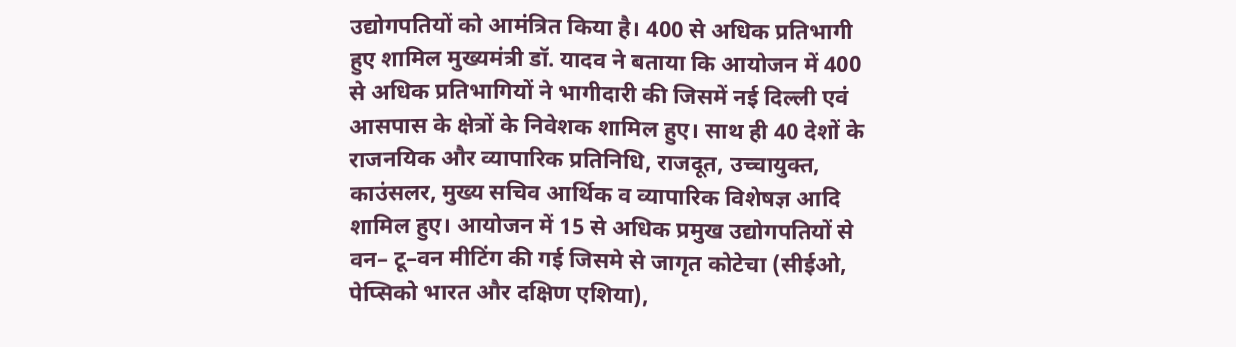उद्योगपतियों को आमंत्रित किया है। 400 से अधिक प्रतिभागी हुए शामिल मुख्यमंत्री डॉ. यादव ने बताया कि आयोजन में 400 से अधिक प्रतिभागियों ने भागीदारी की जिसमें नई दिल्ली एवं आसपास के क्षेत्रों के निवेशक शामिल हुए। साथ ही 40 देशों के राजनयिक और व्यापारिक प्रतिनिधि, राजदूत, उच्चायुक्त, काउंसलर, मुख्य सचिव आर्थिक व व्यापारिक विशेषज्ञ आदि शामिल हुए। आयोजन में 15 से अधिक प्रमुख उद्योगपतियों से वन– टू–वन मीटिंग की गई जिसमे से जागृत कोटेचा (सीईओ, पेप्सिको भारत और दक्षिण एशिया),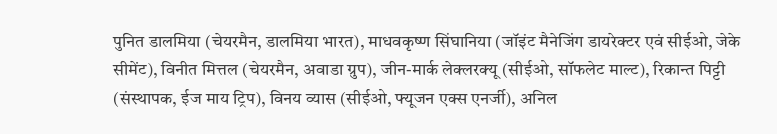पुनित डालमिया (चेयरमैन, डालमिया भारत), माधवकृष्ण सिंघानिया (जॉइंट मैनेजिंग डायरेक्टर एवं सीईओ, जेके सीमेंट), विनीत मित्तल (चेयरमैन, अवाडा ग्रुप), जीन-मार्क लेक्लरक्यू (सीईओ, सॉफलेट माल्ट), रिकान्त पिट्टी (संस्थापक, ईज माय ट्रिप), विनय व्यास (सीईओ, फ्यूजन एक्स एनर्जी), अनिल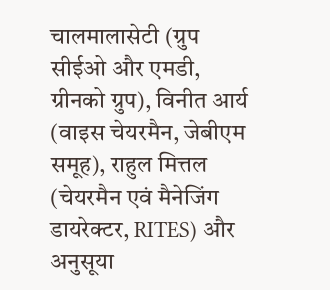चालमालासेटी (ग्रुप सीईओ और एमडी, ग्रीनको ग्रुप), विनीत आर्य (वाइस चेयरमैन, जेबीएम समूह), राहुल मित्तल (चेयरमैन एवं मैनेजिंग डायरेक्टर, RITES) और अनुसूया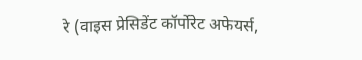रे (वाइस प्रेसिडेंट कॉर्पोरेट अफेयर्स,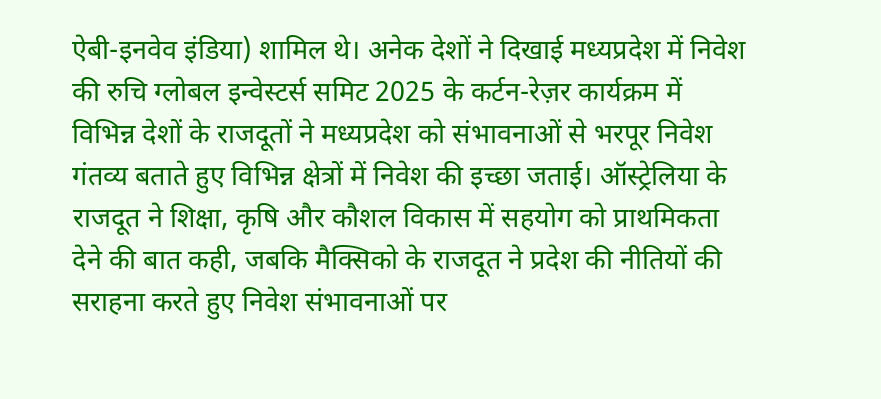ऐबी-इनवेव इंडिया) शामिल थे। अनेक देशों ने दिखाई मध्यप्रदेश में निवेश की रुचि ग्लोबल इन्वेस्टर्स समिट 2025 के कर्टन-रेज़र कार्यक्रम में विभिन्न देशों के राजदूतों ने मध्यप्रदेश को संभावनाओं से भरपूर निवेश गंतव्य बताते हुए विभिन्न क्षेत्रों में निवेश की इच्छा जताई। ऑस्ट्रेलिया के राजदूत ने शिक्षा, कृषि और कौशल विकास में सहयोग को प्राथमिकता देने की बात कही, जबकि मैक्सिको के राजदूत ने प्रदेश की नीतियों की सराहना करते हुए निवेश संभावनाओं पर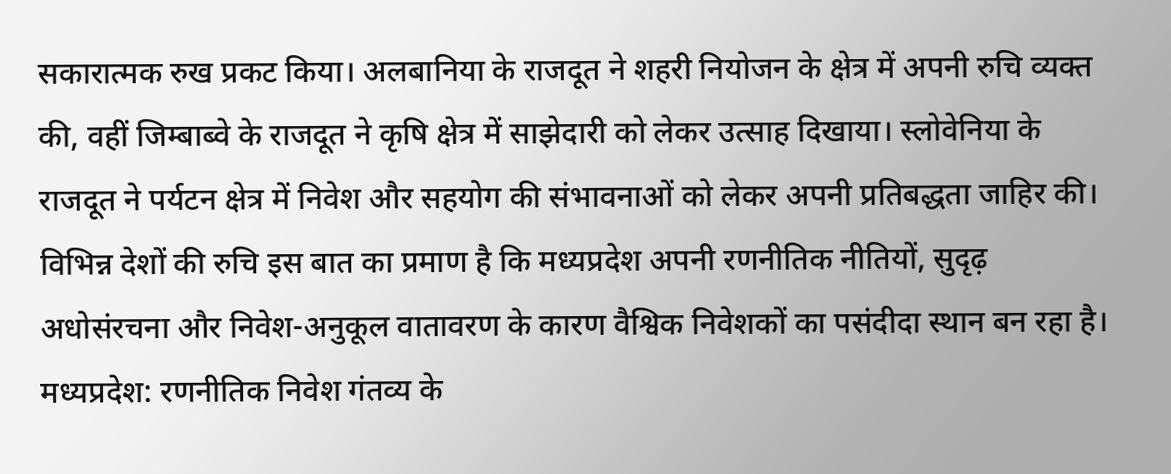सकारात्मक रुख प्रकट किया। अलबानिया के राजदूत ने शहरी नियोजन के क्षेत्र में अपनी रुचि व्यक्त की, वहीं जिम्बाब्वे के राजदूत ने कृषि क्षेत्र में साझेदारी को लेकर उत्साह दिखाया। स्लोवेनिया के राजदूत ने पर्यटन क्षेत्र में निवेश और सहयोग की संभावनाओं को लेकर अपनी प्रतिबद्धता जाहिर की। विभिन्न देशों की रुचि इस बात का प्रमाण है कि मध्यप्रदेश अपनी रणनीतिक नीतियों, सुदृढ़ अधोसंरचना और निवेश-अनुकूल वातावरण के कारण वैश्विक निवेशकों का पसंदीदा स्थान बन रहा है। मध्यप्रदेश: रणनीतिक निवेश गंतव्य के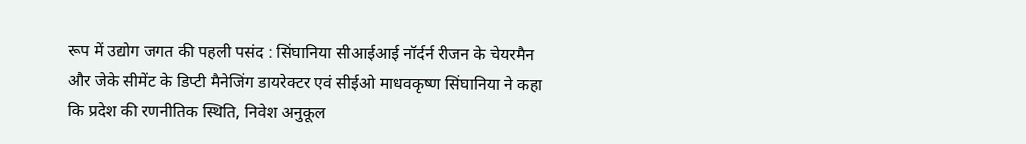रूप में उद्योग जगत की पहली पसंद : सिंघानिया सीआईआई नॉर्दर्न रीजन के चेयरमैन और जेके सीमेंट के डिप्टी मैनेजिंग डायरेक्टर एवं सीईओ माधवकृष्ण सिंघानिया ने कहा कि प्रदेश की रणनीतिक स्थिति, निवेश अनुकूल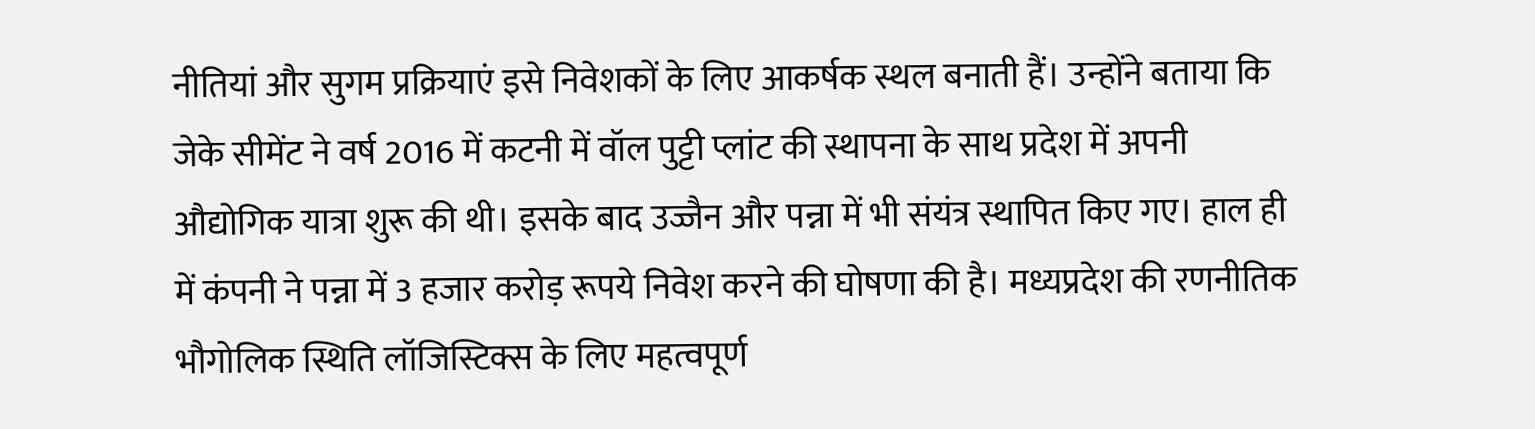नीतियां और सुगम प्रक्रियाएं इसे निवेशकों के लिए आकर्षक स्थल बनाती हैं। उन्होंने बताया कि जेके सीमेंट ने वर्ष 2016 में कटनी में वॉल पुट्टी प्लांट की स्थापना के साथ प्रदेश में अपनी औद्योगिक यात्रा शुरू की थी। इसके बाद उज्जैन और पन्ना में भी संयंत्र स्थापित किए गए। हाल ही में कंपनी ने पन्ना में 3 हजार करोड़ रूपये निवेश करने की घोषणा की है। मध्यप्रदेश की रणनीतिक भौगोलिक स्थिति लॉजिस्टिक्स के लिए महत्वपूर्ण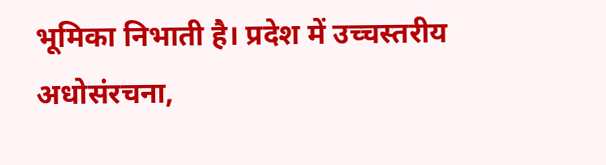भूमिका निभाती है। प्रदेश में उच्चस्तरीय अधोसंरचना,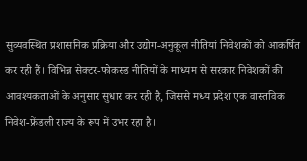सुव्यवस्थित प्रशासनिक प्रक्रिया और उद्योग-अनुकूल नीतियां निवेशकों को आकर्षित कर रही हैं। विभिन्न सेक्टर-फोकस्ड नीतियों के माध्यम से सरकार निवेशकों की आवश्यकताओं के अनुसार सुधार कर रही है, जिससे मध्य प्रदेश एक वास्तविक निवेश-फ्रेंडली राज्य के रूप में उभर रहा है।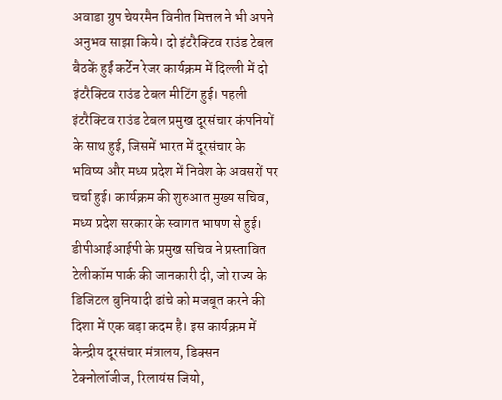अवाडा ग्रुप चेयरमैन विनीत मित्तल ने भी अपने अनुभव साझा किये। दो इंटरैक्टिव राउंड टेबल बैठकें हुईं कर्टेन रेजर कार्यक्रम में दिल्ली में दो इंटरैक्टिव राउंड टेबल मीटिंग हुई। पहली इंटरैक्टिव राउंड टेबल प्रमुख दूरसंचार कंपनियों के साथ हुई, जिसमें भारत में दूरसंचार के भविष्य और मध्य प्रदेश में निवेश के अवसरों पर चर्चा हुई। कार्यक्रम की शुरुआत मुख्य सचिव, मध्य प्रदेश सरकार के स्वागत भाषण से हुई। डीपीआईआईपी के प्रमुख सचिव ने प्रस्तावित टेलीकॉम पार्क की जानकारी दी, जो राज्य के डिजिटल बुनियादी ढांचे को मजबूत करने की दिशा में एक बड़ा कदम है। इस कार्यक्रम में केन्द्रीय दूरसंचार मंत्रालय, डिक्सन टेक्नोलॉजीज, रिलायंस जियो,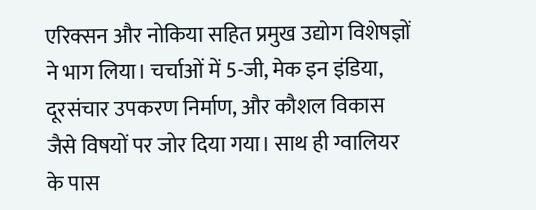एरिक्सन और नोकिया सहित प्रमुख उद्योग विशेषज्ञों ने भाग लिया। चर्चाओं में 5-जी, मेक इन इंडिया, दूरसंचार उपकरण निर्माण, और कौशल विकास जैसे विषयों पर जोर दिया गया। साथ ही ग्वालियर के पास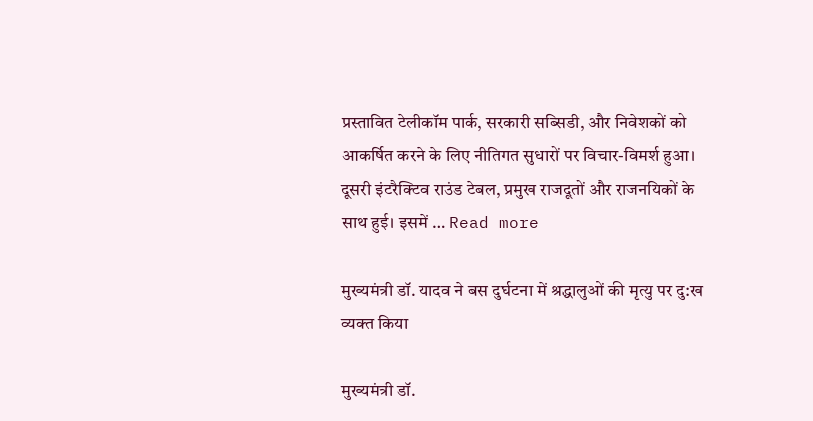प्रस्तावित टेलीकॉम पार्क, सरकारी सब्सिडी, और निवेशकों को आकर्षित करने के लिए नीतिगत सुधारों पर विचार-विमर्श हुआ। दूसरी इंटरैक्टिव राउंड टेबल, प्रमुख राजदूतों और राजनयिकों के साथ हुई। इसमें … Read more

मुख्यमंत्री डॉ. यादव ने बस दुर्घटना में श्रद्धालुओं की मृत्यु पर दु:ख व्यक्त किया

मुख्यमंत्री डॉ.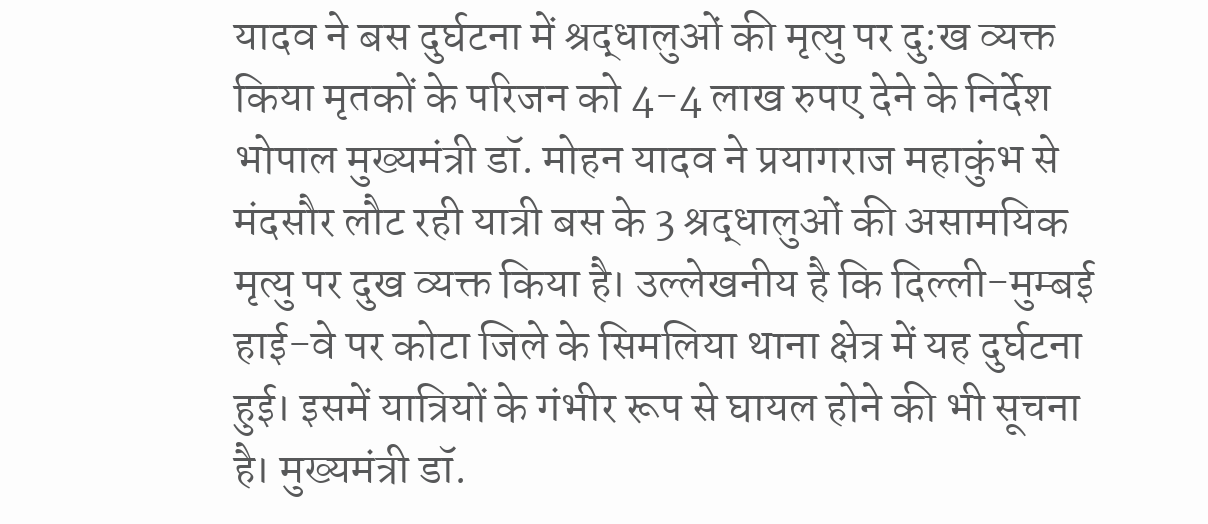यादव ने बस दुर्घटना में श्रद्धालुओं की मृत्यु पर दु:ख व्यक्त किया मृतकों के परिजन को 4-4 लाख रुपए देने के निर्देश भोपाल मुख्यमंत्री डॉ. मोहन यादव ने प्रयागराज महाकुंभ से मंदसौर लौट रही यात्री बस के 3 श्रद्धालुओं की असामयिक मृत्यु पर दुख व्यक्त किया है। उल्लेखनीय है कि दिल्ली-मुम्बई हाई-वे पर कोटा जिले के सिमलिया थाना क्षेत्र में यह दुर्घटना हुई। इसमें यात्रियों के गंभीर रूप से घायल होने की भी सूचना है। मुख्यमंत्री डॉ.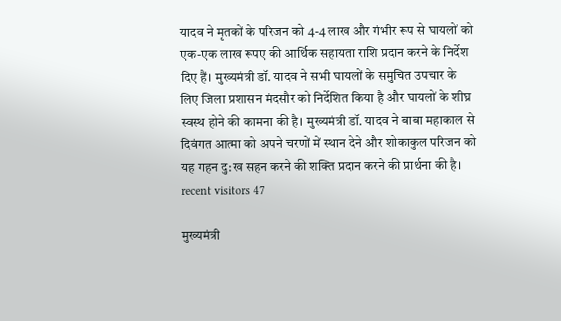यादव ने मृतकों के परिजन को 4-4 लाख और गंभीर रूप से घायलों को एक-एक लाख रूपए की आर्थिक सहायता राशि प्रदान करने के निर्देश दिए हैं। मुख्यमंत्री डॉ. यादव ने सभी घायलों के समुचित उपचार के लिए जिला प्रशासन मंदसौर को निर्देशित किया है और घायलों के शीघ्र स्वस्थ होने की कामना की है। मुख्यमंत्री डॉ. यादव ने बाबा महाकाल से दिवंगत आत्मा को अपने चरणों में स्थान देने और शोकाकुल परिजन को यह गहन दु:ख सहन करने की शक्ति प्रदान करने की प्रार्थना की है।   recent visitors 47

मुख्यमंत्री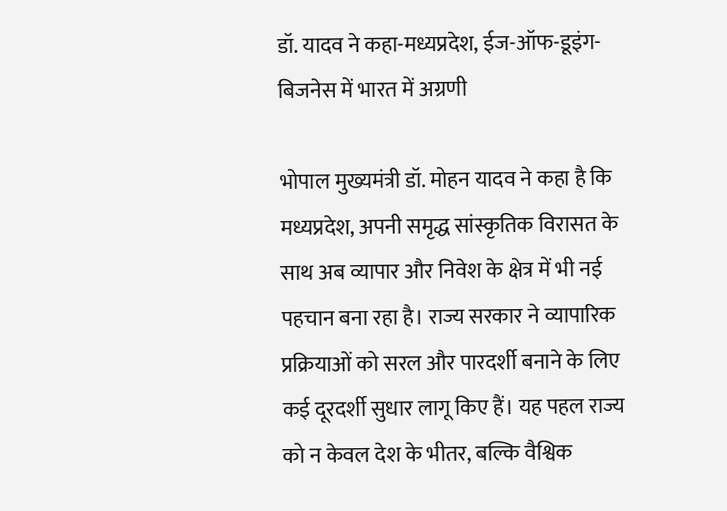डॉ. यादव ने कहा-मध्यप्रदेश, ईज-ऑफ-डूइंग-बिजनेस में भारत में अग्रणी

भोपाल मुख्यमंत्री डॉ. मोहन यादव ने कहा है कि मध्यप्रदेश, अपनी समृद्ध सांस्कृतिक विरासत के साथ अब व्यापार और निवेश के क्षेत्र में भी नई पहचान बना रहा है। राज्य सरकार ने व्यापारिक प्रक्रियाओं को सरल और पारदर्शी बनाने के लिए कई दूरदर्शी सुधार लागू किए हैं। यह पहल राज्य को न केवल देश के भीतर, बल्कि वैश्विक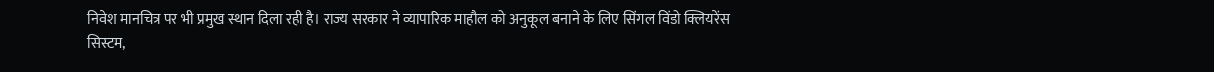निवेश मानचित्र पर भी प्रमुख स्थान दिला रही है। राज्य सरकार ने व्यापारिक माहौल को अनुकूल बनाने के लिए सिंगल विंडो क्लियरेंस सिस्टम,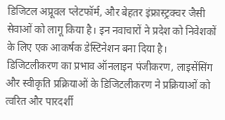डिजिटल अप्रूवल प्लेटफॉर्म, और बेहतर इंफ्रास्ट्रक्चर जैसी सेवाओं को लागू किया है। इन नवाचारों ने प्रदेश को निवेशकों के लिए एक आकर्षक डेस्टिनेशन बना दिया है। डिजिटलीकरण का प्रभाव ऑनलाइन पंजीकरण, लाइसेंसिंग और स्वीकृति प्रक्रियाओं के डिजिटलीकरण ने प्रक्रियाओं को त्वरित और पारदर्शी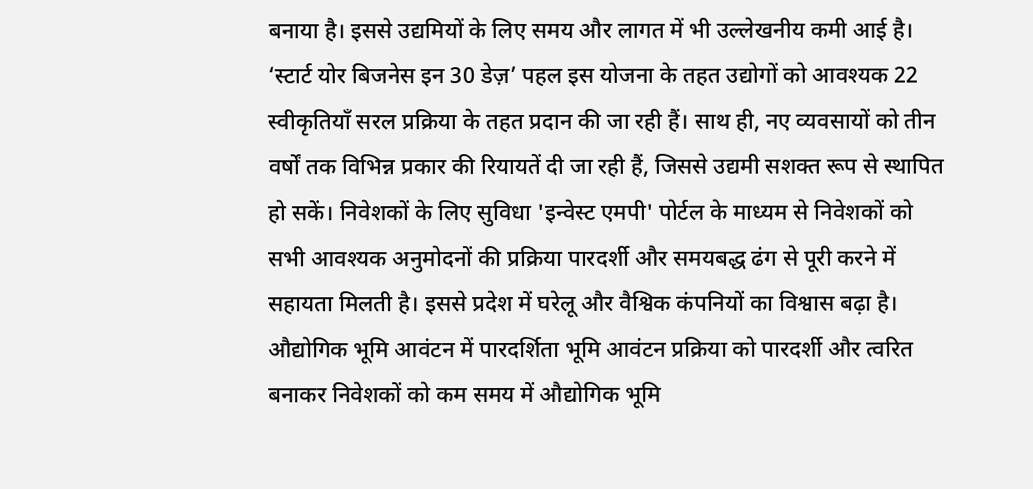बनाया है। इससे उद्यमियों के लिए समय और लागत में भी उल्लेखनीय कमी आई है। ‘स्टार्ट योर बिजनेस इन 30 डेज़’ पहल इस योजना के तहत उद्योगों को आवश्यक 22 स्वीकृतियाँ सरल प्रक्रिया के तहत प्रदान की जा रही हैं। साथ ही, नए व्यवसायों को तीन वर्षों तक विभिन्न प्रकार की रियायतें दी जा रही हैं, जिससे उद्यमी सशक्त रूप से स्थापित हो सकें। निवेशकों के लिए सुविधा 'इन्वेस्ट एमपी' पोर्टल के माध्यम से निवेशकों को सभी आवश्यक अनुमोदनों की प्रक्रिया पारदर्शी और समयबद्ध ढंग से पूरी करने में सहायता मिलती है। इससे प्रदेश में घरेलू और वैश्विक कंपनियों का विश्वास बढ़ा है। औद्योगिक भूमि आवंटन में पारदर्शिता भूमि आवंटन प्रक्रिया को पारदर्शी और त्वरित बनाकर निवेशकों को कम समय में औद्योगिक भूमि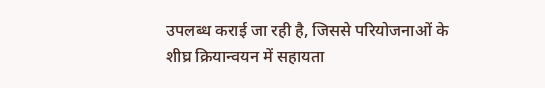उपलब्ध कराई जा रही है, जिससे परियोजनाओं के शीघ्र क्रियान्वयन में सहायता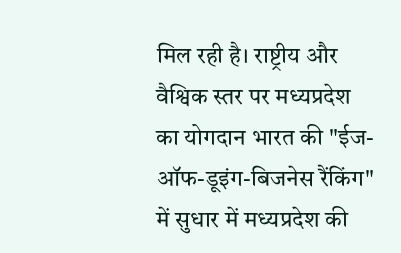मिल रही है। राष्ट्रीय और वैश्विक स्तर पर मध्यप्रदेश का योगदान भारत की "ईज-ऑफ-डूइंग-बिजनेस रैंकिंग" में सुधार में मध्यप्रदेश की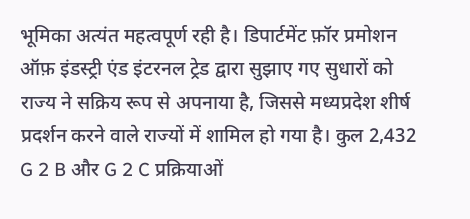भूमिका अत्यंत महत्वपूर्ण रही है। डिपार्टमेंट फ़ॉर प्रमोशन ऑफ़ इंडस्ट्री एंड इंटरनल ट्रेड द्वारा सुझाए गए सुधारों को राज्य ने सक्रिय रूप से अपनाया है, जिससे मध्यप्रदेश शीर्ष प्रदर्शन करने वाले राज्यों में शामिल हो गया है। कुल 2,432 G 2 B और G 2 C प्रक्रियाओं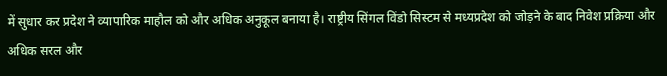में सुधार कर प्रदेश ने व्यापारिक माहौल को और अधिक अनुकूल बनाया है। राष्ट्रीय सिंगल विंडो सिस्टम से मध्यप्रदेश को जोड़ने के बाद निवेश प्रक्रिया और अधिक सरल और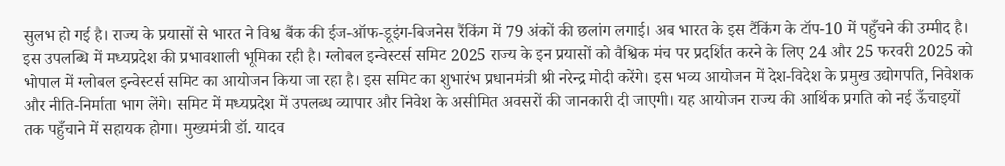सुलभ हो गई है। राज्य के प्रयासों से भारत ने विश्व बैंक की ईज-ऑफ-डूइंग-बिजनेस रैंकिंग में 79 अंकों की छलांग लगाई। अब भारत के इस टैंकिंग के टॉप-10 में पहुँचने की उम्मीद है। इस उपलब्धि में मध्यप्रदेश की प्रभावशाली भूमिका रही है। ग्लोबल इन्वेस्टर्स समिट 2025 राज्य के इन प्रयासों को वैश्विक मंच पर प्रदर्शित करने के लिए 24 और 25 फरवरी 2025 को भोपाल में ग्लोबल इन्वेस्टर्स समिट का आयोजन किया जा रहा है। इस समिट का शुभारंभ प्रधानमंत्री श्री नरेन्द्र मोदी करेंगे। इस भव्य आयोजन में देश-विदेश के प्रमुख उद्योगपति, निवेशक और नीति-निर्माता भाग लेंगे। समिट में मध्यप्रदेश में उपलब्ध व्यापार और निवेश के असीमित अवसरों की जानकारी दी जाएगी। यह आयोजन राज्य की आर्थिक प्रगति को नई ऊँचाइयों तक पहुँचाने में सहायक होगा। मुख्यमंत्री डॉ. यादव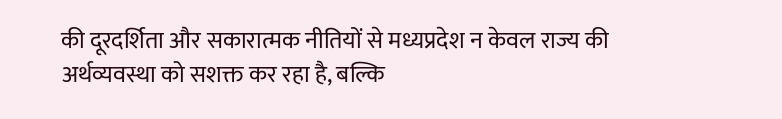की दूरदर्शिता और सकारात्मक नीतियों से मध्यप्रदेश न केवल राज्य की अर्थव्यवस्था को सशक्त कर रहा है, बल्कि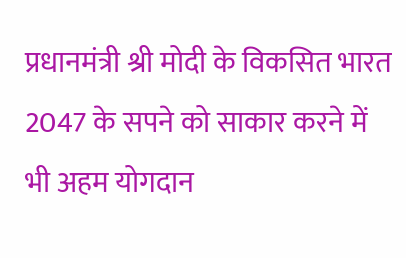प्रधानमंत्री श्री मोदी के विकसित भारत 2047 के सपने को साकार करने में भी अहम योगदान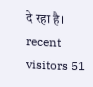दे रहा है। recent visitors 51